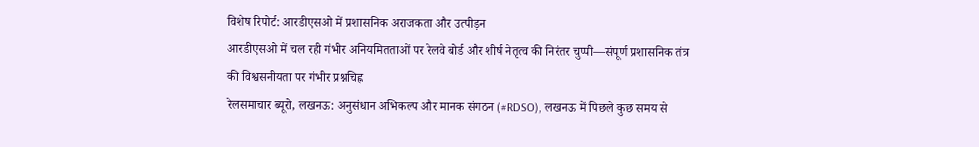विशेष रिपोर्ट: आरडीएसओ में प्रशासनिक अराजकता और उत्पीड़न
आरडीएसओ में चल रही गंभीर अनियमितताओं पर रेलवे बोर्ड और शीर्ष नेतृत्व की निरंतर चुप्पी—संपूर्ण प्रशासनिक तंत्र की विश्वसनीयता पर गंभीर प्रश्नचिह्न
रेलसमाचार ब्यूरो, लखनऊ: अनुसंधान अभिकल्प और मानक संगठन (#RDSO), लखनऊ में पिछले कुछ समय से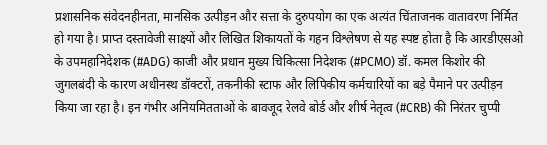प्रशासनिक संवेदनहीनता, मानसिक उत्पीड़न और सत्ता के दुरुपयोग का एक अत्यंत चिंताजनक वातावरण निर्मित हो गया है। प्राप्त दस्तावेजी साक्ष्यों और लिखित शिकायतों के गहन विश्लेषण से यह स्पष्ट होता है कि आरडीएसओ के उपमहानिदेशक (#ADG) काजी और प्रधान मुख्य चिकित्सा निदेशक (#PCMO) डॉ. कमल किशोर की जुगलबंदी के कारण अधीनस्थ डॉक्टरों, तकनीकी स्टाफ और लिपिकीय कर्मचारियों का बड़े पैमाने पर उत्पीड़न किया जा रहा है। इन गंभीर अनियमितताओं के बावजूद रेलवे बोर्ड और शीर्ष नेतृत्व (#CRB) की निरंतर चुप्पी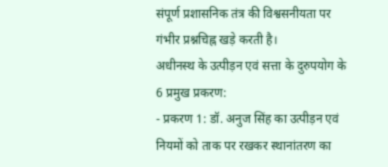संपूर्ण प्रशासनिक तंत्र की विश्वसनीयता पर गंभीर प्रश्नचिह्न खड़े करती है।
अधीनस्थ के उत्पीड़न एवं सत्ता के दुरुपयोग के 6 प्रमुख प्रकरण:
- प्रकरण 1: डॉ. अनुज सिंह का उत्पीड़न एवं नियमों को ताक पर रखकर स्थानांतरण का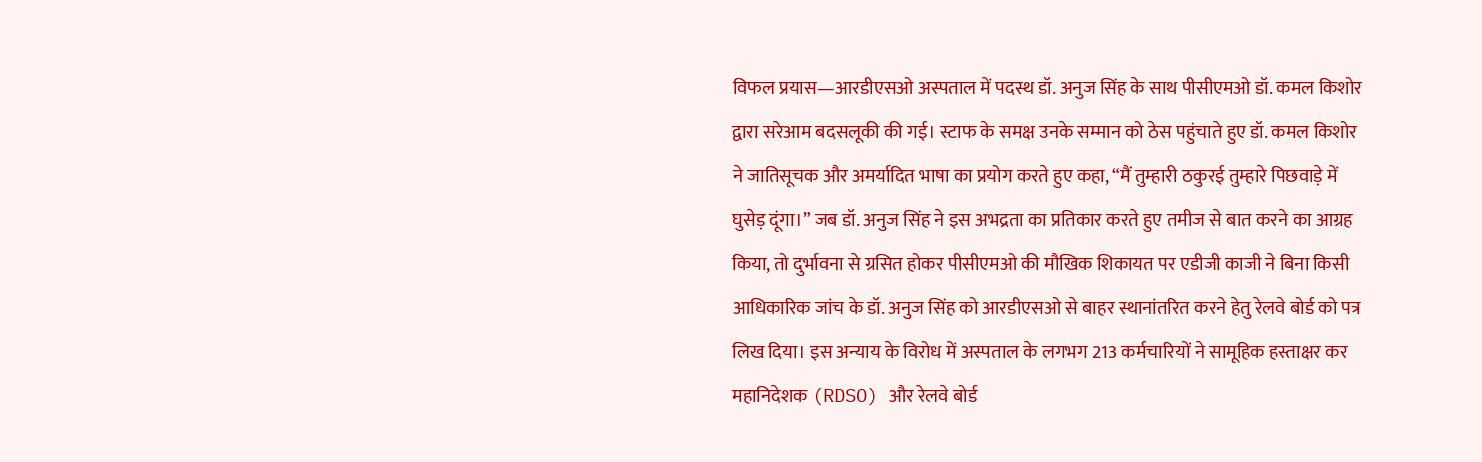विफल प्रयास—आरडीएसओ अस्पताल में पदस्थ डॉ. अनुज सिंह के साथ पीसीएमओ डॉ. कमल किशोर द्वारा सरेआम बदसलूकी की गई। स्टाफ के समक्ष उनके सम्मान को ठेस पहुंचाते हुए डॉ. कमल किशोर ने जातिसूचक और अमर्यादित भाषा का प्रयोग करते हुए कहा, “मैं तुम्हारी ठकुरई तुम्हारे पिछवाड़े में घुसेड़ दूंगा।” जब डॉ. अनुज सिंह ने इस अभद्रता का प्रतिकार करते हुए तमीज से बात करने का आग्रह किया, तो दुर्भावना से ग्रसित होकर पीसीएमओ की मौखिक शिकायत पर एडीजी काजी ने बिना किसी आधिकारिक जांच के डॉ. अनुज सिंह को आरडीएसओ से बाहर स्थानांतरित करने हेतु रेलवे बोर्ड को पत्र लिख दिया। इस अन्याय के विरोध में अस्पताल के लगभग 213 कर्मचारियों ने सामूहिक हस्ताक्षर कर महानिदेशक (RDSO) और रेलवे बोर्ड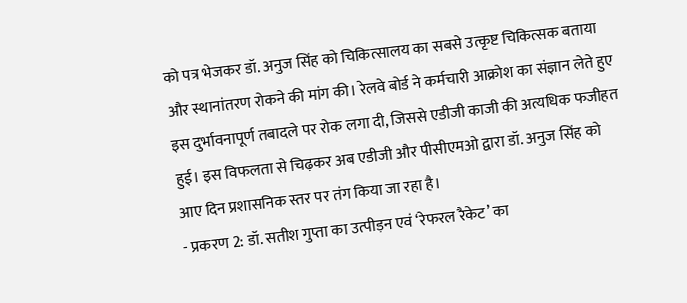को पत्र भेजकर डॉ. अनुज सिंह को चिकित्सालय का सबसे उत्कृष्ट चिकित्सक बताया और स्थानांतरण रोकने की मांग की। रेलवे बोर्ड ने कर्मचारी आक्रोश का संज्ञान लेते हुए इस दुर्भावनापूर्ण तबादले पर रोक लगा दी, जिससे एडीजी काजी की अत्यधिक फजीहत हुई। इस विफलता से चिढ़कर अब एडीजी और पीसीएमओ द्वारा डॉ. अनुज सिंह को आए दिन प्रशासनिक स्तर पर तंग किया जा रहा है।
- प्रकरण 2: डॉ. सतीश गुप्ता का उत्पीड़न एवं ‘रेफरल रैकेट’ का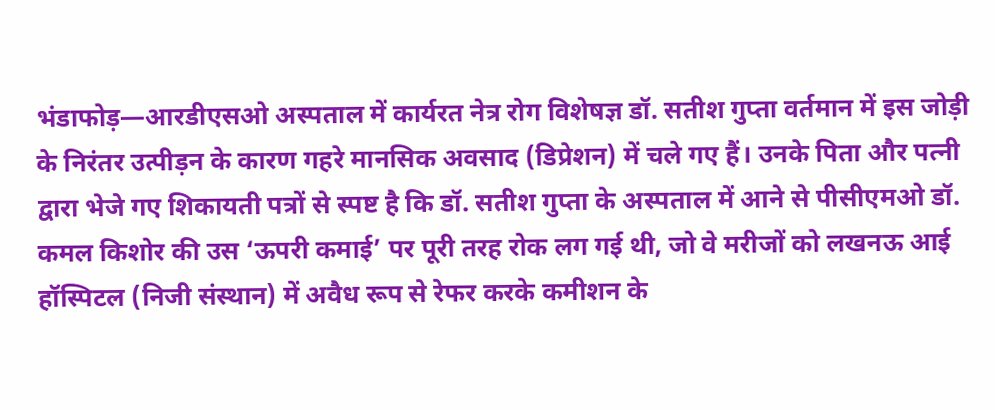भंडाफोड़—आरडीएसओ अस्पताल में कार्यरत नेत्र रोग विशेषज्ञ डॉ. सतीश गुप्ता वर्तमान में इस जोड़ी के निरंतर उत्पीड़न के कारण गहरे मानसिक अवसाद (डिप्रेशन) में चले गए हैं। उनके पिता और पत्नी द्वारा भेजे गए शिकायती पत्रों से स्पष्ट है कि डॉ. सतीश गुप्ता के अस्पताल में आने से पीसीएमओ डॉ. कमल किशोर की उस ‘ऊपरी कमाई’ पर पूरी तरह रोक लग गई थी, जो वे मरीजों को लखनऊ आई हॉस्पिटल (निजी संस्थान) में अवैध रूप से रेफर करके कमीशन के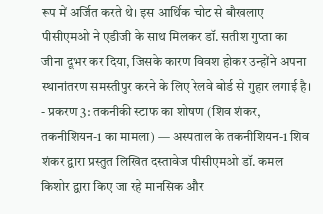रूप में अर्जित करते थे। इस आर्थिक चोट से बौखलाए पीसीएमओ ने एडीजी के साथ मिलकर डॉ. सतीश गुप्ता का जीना दूभर कर दिया, जिसके कारण विवश होकर उन्होंने अपना स्थानांतरण समस्तीपुर करने के लिए रेलवे बोर्ड से गुहार लगाई है।
- प्रकरण 3: तकनीकी स्टाफ का शोषण (शिव शंकर, तकनीशियन-1 का मामला) — अस्पताल के तकनीशियन-1 शिव शंकर द्वारा प्रस्तुत लिखित दस्तावेज पीसीएमओ डॉ. कमल किशोर द्वारा किए जा रहे मानसिक और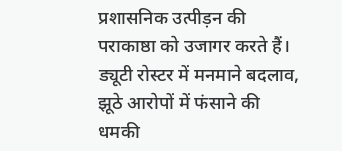प्रशासनिक उत्पीड़न की पराकाष्ठा को उजागर करते हैं। ड्यूटी रोस्टर में मनमाने बदलाव, झूठे आरोपों में फंसाने की धमकी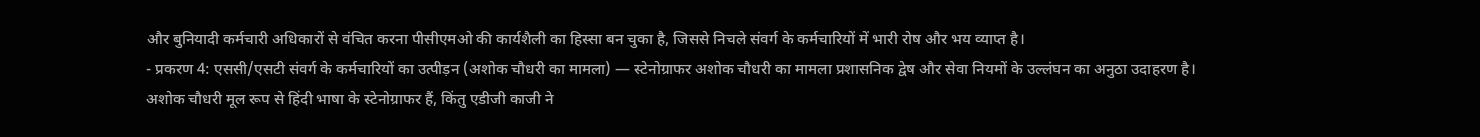और बुनियादी कर्मचारी अधिकारों से वंचित करना पीसीएमओ की कार्यशैली का हिस्सा बन चुका है, जिससे निचले संवर्ग के कर्मचारियों में भारी रोष और भय व्याप्त है।
- प्रकरण 4: एससी/एसटी संवर्ग के कर्मचारियों का उत्पीड़न (अशोक चौधरी का मामला) — स्टेनोग्राफर अशोक चौधरी का मामला प्रशासनिक द्वेष और सेवा नियमों के उल्लंघन का अनुठा उदाहरण है। अशोक चौधरी मूल रूप से हिंदी भाषा के स्टेनोग्राफर हैं, किंतु एडीजी काजी ने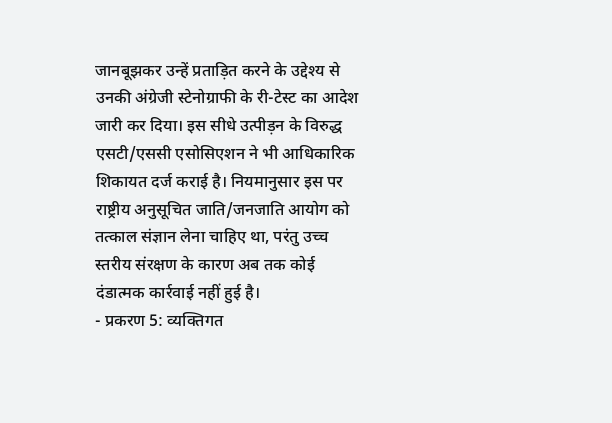जानबूझकर उन्हें प्रताड़ित करने के उद्देश्य से उनकी अंग्रेजी स्टेनोग्राफी के री-टेस्ट का आदेश जारी कर दिया। इस सीधे उत्पीड़न के विरुद्ध एसटी/एससी एसोसिएशन ने भी आधिकारिक शिकायत दर्ज कराई है। नियमानुसार इस पर राष्ट्रीय अनुसूचित जाति/जनजाति आयोग को तत्काल संज्ञान लेना चाहिए था, परंतु उच्च स्तरीय संरक्षण के कारण अब तक कोई दंडात्मक कार्रवाई नहीं हुई है।
- प्रकरण 5: व्यक्तिगत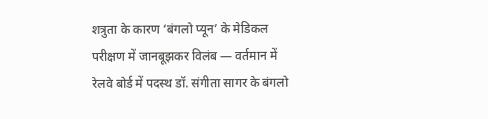शत्रुता के कारण ‘बंगलो प्यून’ के मेडिकल परीक्षण में जानबूझकर विलंब — वर्तमान में रेलवे बोर्ड में पदस्थ डॉ. संगीता सागर के बंगलो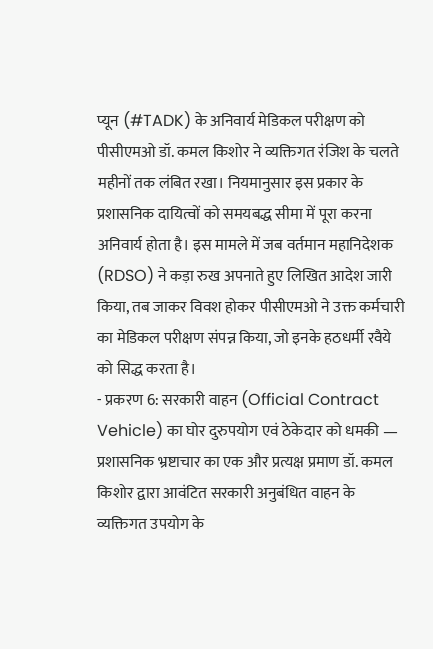प्यून (#TADK) के अनिवार्य मेडिकल परीक्षण को पीसीएमओ डॉ. कमल किशोर ने व्यक्तिगत रंजिश के चलते महीनों तक लंबित रखा। नियमानुसार इस प्रकार के प्रशासनिक दायित्वों को समयबद्ध सीमा में पूरा करना अनिवार्य होता है। इस मामले में जब वर्तमान महानिदेशक (RDSO) ने कड़ा रुख अपनाते हुए लिखित आदेश जारी किया, तब जाकर विवश होकर पीसीएमओ ने उक्त कर्मचारी का मेडिकल परीक्षण संपन्न किया, जो इनके हठधर्मी रवैये को सिद्ध करता है।
- प्रकरण 6: सरकारी वाहन (Official Contract Vehicle) का घोर दुरुपयोग एवं ठेकेदार को धमकी — प्रशासनिक भ्रष्टाचार का एक और प्रत्यक्ष प्रमाण डॉ. कमल किशोर द्वारा आवंटित सरकारी अनुबंधित वाहन के व्यक्तिगत उपयोग के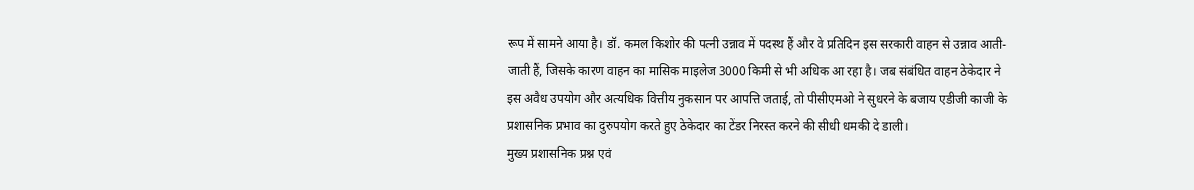रूप में सामने आया है। डॉ. कमल किशोर की पत्नी उन्नाव में पदस्थ हैं और वे प्रतिदिन इस सरकारी वाहन से उन्नाव आती-जाती हैं, जिसके कारण वाहन का मासिक माइलेज 3000 किमी से भी अधिक आ रहा है। जब संबंधित वाहन ठेकेदार ने इस अवैध उपयोग और अत्यधिक वित्तीय नुकसान पर आपत्ति जताई, तो पीसीएमओ ने सुधरने के बजाय एडीजी काजी के प्रशासनिक प्रभाव का दुरुपयोग करते हुए ठेकेदार का टेंडर निरस्त करने की सीधी धमकी दे डाली।
मुख्य प्रशासनिक प्रश्न एवं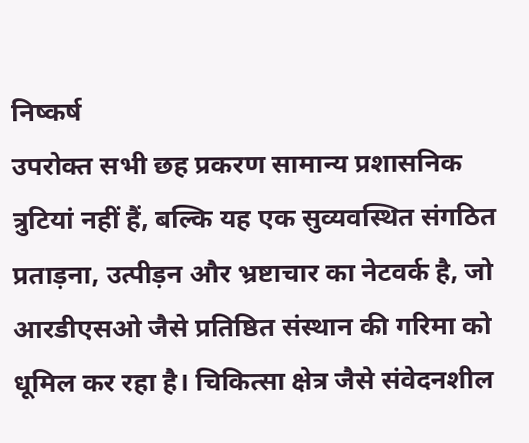निष्कर्ष
उपरोक्त सभी छह प्रकरण सामान्य प्रशासनिक त्रुटियां नहीं हैं, बल्कि यह एक सुव्यवस्थित संगठित प्रताड़ना, उत्पीड़न और भ्रष्टाचार का नेटवर्क है, जो आरडीएसओ जैसे प्रतिष्ठित संस्थान की गरिमा को धूमिल कर रहा है। चिकित्सा क्षेत्र जैसे संवेदनशील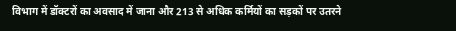विभाग में डॉक्टरों का अवसाद में जाना और 213 से अधिक कर्मियों का सड़कों पर उतरने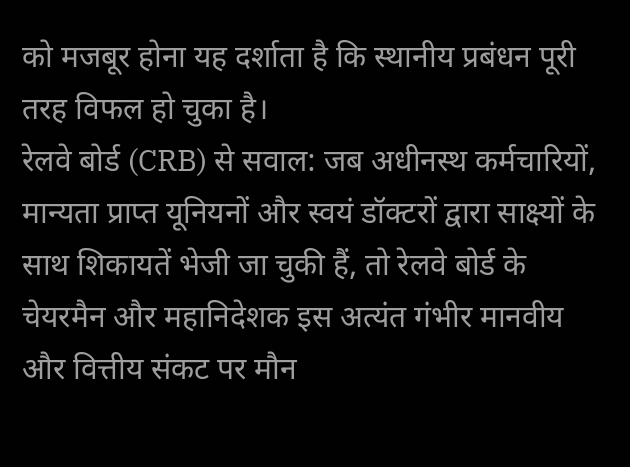को मजबूर होना यह दर्शाता है कि स्थानीय प्रबंधन पूरी तरह विफल हो चुका है।
रेलवे बोर्ड (CRB) से सवाल: जब अधीनस्थ कर्मचारियों, मान्यता प्राप्त यूनियनों और स्वयं डॉक्टरों द्वारा साक्ष्यों के साथ शिकायतें भेजी जा चुकी हैं, तो रेलवे बोर्ड के चेयरमैन और महानिदेशक इस अत्यंत गंभीर मानवीय और वित्तीय संकट पर मौन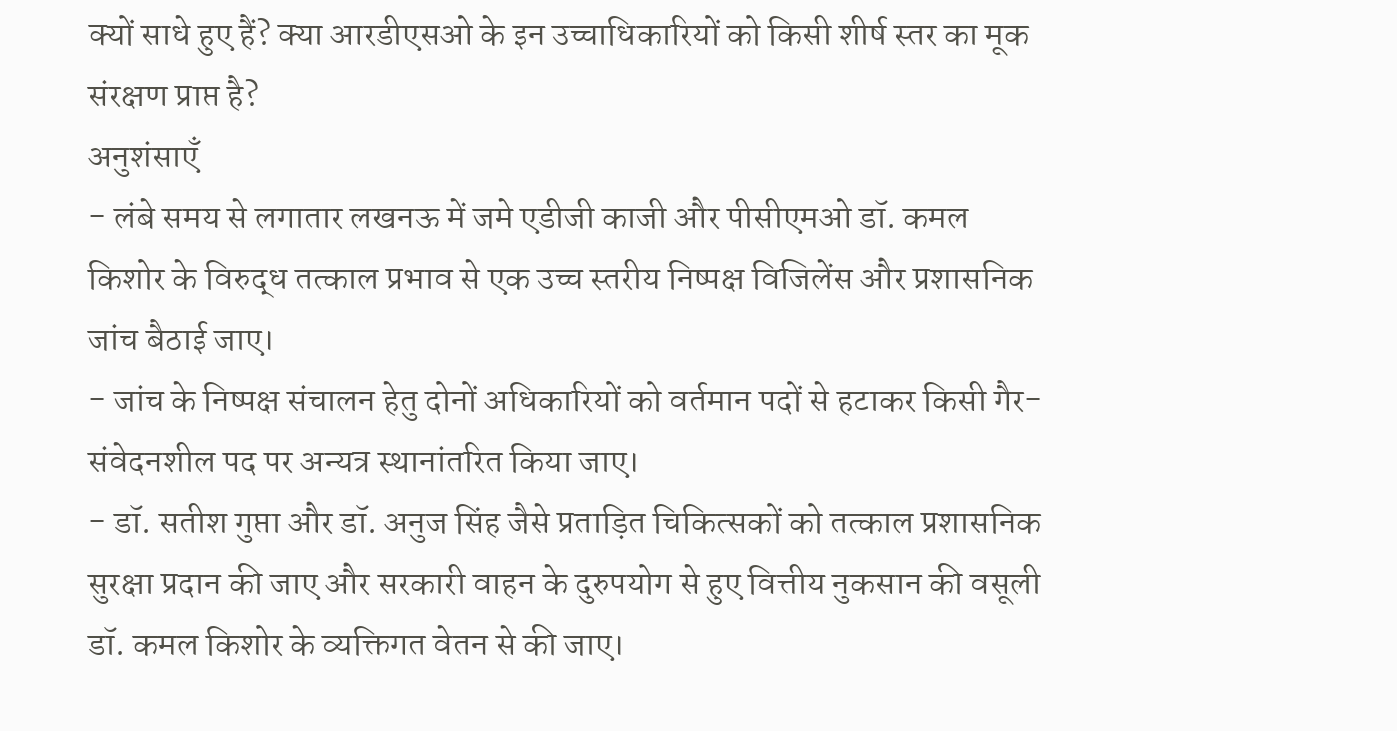क्यों साधे हुए हैं? क्या आरडीएसओ के इन उच्चाधिकारियों को किसी शीर्ष स्तर का मूक संरक्षण प्राप्त है?
अनुशंसाएँ
- लंबे समय से लगातार लखनऊ में जमे एडीजी काजी और पीसीएमओ डॉ. कमल किशोर के विरुद्ध तत्काल प्रभाव से एक उच्च स्तरीय निष्पक्ष विजिलेंस और प्रशासनिक जांच बैठाई जाए।
- जांच के निष्पक्ष संचालन हेतु दोनों अधिकारियों को वर्तमान पदों से हटाकर किसी गैर-संवेदनशील पद पर अन्यत्र स्थानांतरित किया जाए।
- डॉ. सतीश गुप्ता और डॉ. अनुज सिंह जैसे प्रताड़ित चिकित्सकों को तत्काल प्रशासनिक सुरक्षा प्रदान की जाए और सरकारी वाहन के दुरुपयोग से हुए वित्तीय नुकसान की वसूली डॉ. कमल किशोर के व्यक्तिगत वेतन से की जाए।